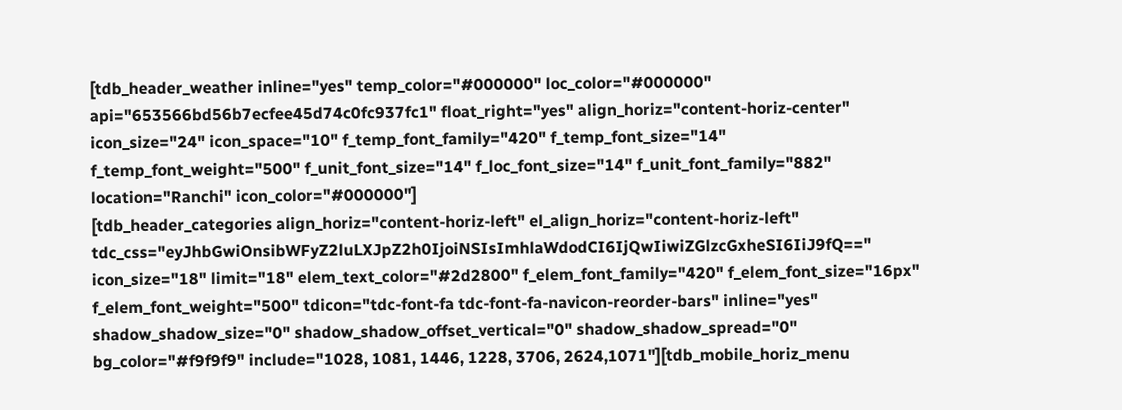[tdb_header_weather inline="yes" temp_color="#000000" loc_color="#000000" api="653566bd56b7ecfee45d74c0fc937fc1" float_right="yes" align_horiz="content-horiz-center" icon_size="24" icon_space="10" f_temp_font_family="420" f_temp_font_size="14" f_temp_font_weight="500" f_unit_font_size="14" f_loc_font_size="14" f_unit_font_family="882" location="Ranchi" icon_color="#000000"]
[tdb_header_categories align_horiz="content-horiz-left" el_align_horiz="content-horiz-left" tdc_css="eyJhbGwiOnsibWFyZ2luLXJpZ2h0IjoiNSIsImhlaWdodCI6IjQwIiwiZGlzcGxheSI6IiJ9fQ==" icon_size="18" limit="18" elem_text_color="#2d2800" f_elem_font_family="420" f_elem_font_size="16px" f_elem_font_weight="500" tdicon="tdc-font-fa tdc-font-fa-navicon-reorder-bars" inline="yes" shadow_shadow_size="0" shadow_shadow_offset_vertical="0" shadow_shadow_spread="0" bg_color="#f9f9f9" include="1028, 1081, 1446, 1228, 3706, 2624,1071"][tdb_mobile_horiz_menu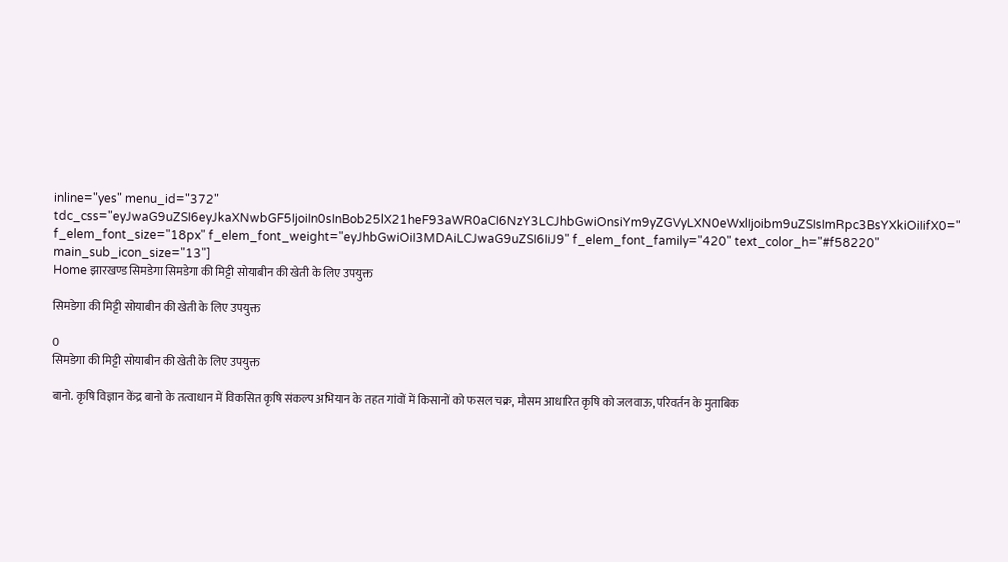inline="yes" menu_id="372" tdc_css="eyJwaG9uZSI6eyJkaXNwbGF5IjoiIn0sInBob25lX21heF93aWR0aCI6NzY3LCJhbGwiOnsiYm9yZGVyLXN0eWxlIjoibm9uZSIsImRpc3BsYXkiOiIifX0=" f_elem_font_size="18px" f_elem_font_weight="eyJhbGwiOiI3MDAiLCJwaG9uZSI6IiJ9" f_elem_font_family="420" text_color_h="#f58220" main_sub_icon_size="13"]
Home झारखण्ड सिमडेगा सिमडेगा की मिट्टी सोयाबीन की खेती के लिए उपयुक्त

सिमडेगा की मिट्टी सोयाबीन की खेती के लिए उपयुक्त

0
सिमडेगा की मिट्टी सोयाबीन की खेती के लिए उपयुक्त

बानो. कृषि विज्ञान केंद्र बानो के तत्वाधान में विकसित कृषि संकल्प अभियान के तहत गांवों में किसानों को फसल चक्र, मौसम आधारित कृषि को जलवाऊ, परिवर्तन के मुताबिक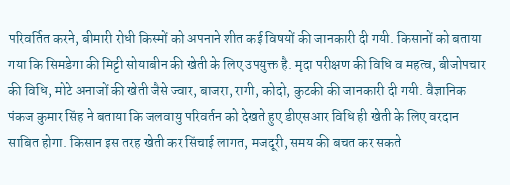परिवर्तित करने, बीमारी रोधी किस्मों को अपनाने शीत कई विषयों की जानकारी दी गयी. किसानों को बताया गया कि सिमडेगा की मिट्टी सोयाबीन की खेती के लिए उपयुक्त है. मृदा परीक्षण की विधि व महत्व, बीजोपचार की विधि, मोटे अनाजों की खेती जैसे ज्वार, बाजरा, रागी, कोदो, कुटकी की जानकारी दी गयी. वैज्ञानिक पंकज कुमार सिंह ने बताया कि जलवायु परिवर्तन को देखते हुए डीएसआर विधि ही खेती के लिए वरदान साबित होगा. किसान इस तरह खेती कर सिंचाई लागत, मजदूरी, समय की बचत कर सकते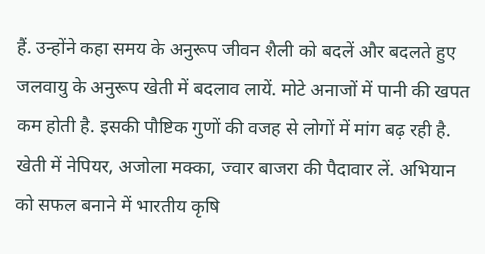हैं. उन्होंने कहा समय के अनुरूप जीवन शैली को बदलें और बदलते हुए जलवायु के अनुरूप खेती में बदलाव लायें. मोटे अनाजों में पानी की खपत कम होती है. इसकी पौष्टिक गुणों की वजह से लोगों में मांग बढ़ रही है. खेती में नेपियर, अजोला मक्का, ज्वार बाजरा की पैदावार लें. अभियान को सफल बनाने में भारतीय कृषि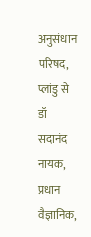अनुसंधान परिषद, प्लांडु से डॉ सदानंद नायक, प्रधान वैज्ञानिक,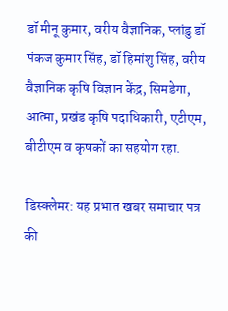डॉ मीनू कुमार, वरीय वैज्ञानिक, प्लांडु डॉ पंकज कुमार सिंह, डॉ हिमांशु सिंह, वरीय वैज्ञानिक कृषि विज्ञान केंद्र, सिमडेगा, आत्मा, प्रखंड कृषि पदाधिकारी, एटीएम, बीटीएम व कृषकों का सहयोग रहा.

डिस्क्लेमर: यह प्रभात खबर समाचार पत्र की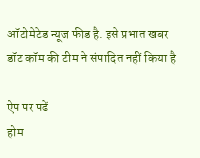ऑटोमेटेड न्यूज फीड है. इसे प्रभात खबर डॉट कॉम की टीम ने संपादित नहीं किया है

ऐप पर पढें
होम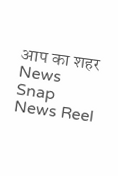आप का शहर
News Snap News Reel